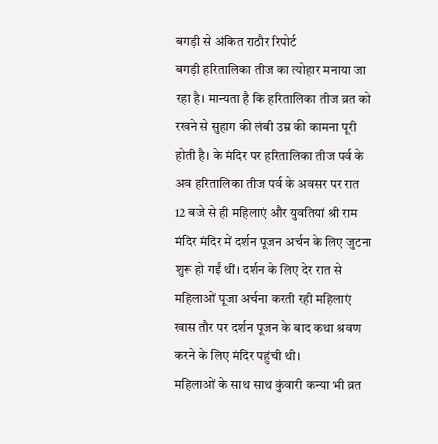बगड़ी से अंकित राठौर रिपोर्ट
बगड़ी हरितालिका तीज का त्योहार मनाया जा रहा है। मान्यता है कि हरितालिका तीज व्रत को रखने से सुहाग की लंबी उम्र की कामना पूरी होती है। के मंदिर पर हरितालिका तीज पर्व के अव हरितालिका तीज पर्व के अवसर पर रात 12 बजे से ही महिलाएं और युवतियां श्री राम मंदिर मंदिर में दर्शन पूजन अर्चन के लिए जुटना शुरू हो गईं थीं। दर्शन के लिए देर रात से महिलाओं पूजा अर्चना करती रही महिलाएं खास तौर पर दर्शन पूजन के बाद कथा श्रवण करने के लिए मंदिर पहुंची थी।
महिलाओं के साथ साथ कुंवारी कन्या भी व्रत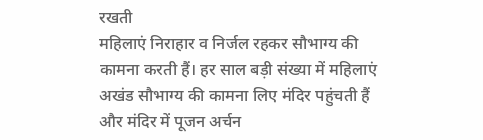रखती
महिलाएं निराहार व निर्जल रहकर सौभाग्य की कामना करती हैं। हर साल बड़ी संख्या में महिलाएं अखंड सौभाग्य की कामना लिए मंदिर पहुंचती हैं और मंदिर में पूजन अर्चन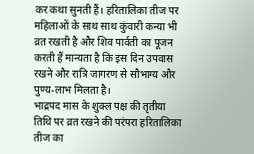कर कथा सुनती हैं। हरितालिका तीज पर महिलाओं के साथ साथ कुंवारी कन्या भी व्रत रखती है और शिव पार्वती का पूजन करती हैं मान्यता है कि इस दिन उपवास रखने और रात्रि जागरण से सौभाग्य और पुण्य-लाभ मिलता है।
भाद्रपद मास के शुक्ल पक्ष की तृतीया तिथि पर व्रत रखने की परंपरा हरितालिका तीज का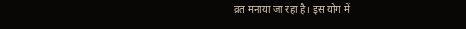व्रत मनाया जा रहा है। इस योग में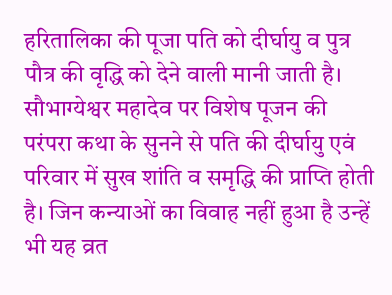हरितालिका की पूजा पति को दीर्घायु व पुत्र पौत्र की वृद्धि को देने वाली मानी जाती है। सौभाग्येश्वर महादेव पर विशेष पूजन की परंपरा कथा के सुनने से पति की दीर्घायु एवं परिवार में सुख शांति व समृद्धि की प्राप्ति होती है। जिन कन्याओं का विवाह नहीं हुआ है उन्हें भी यह व्रत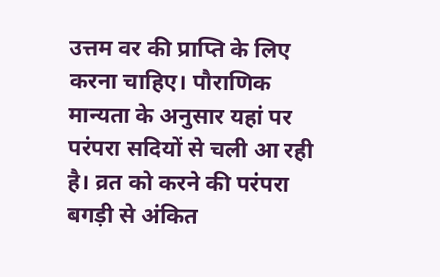उत्तम वर की प्राप्ति के लिए करना चाहिए। पौराणिक मान्यता के अनुसार यहां पर परंपरा सदियों से चली आ रही है। व्रत को करने की परंपरा बगड़ी से अंकित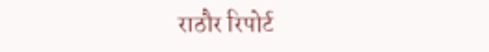राठौर रिपोर्ट